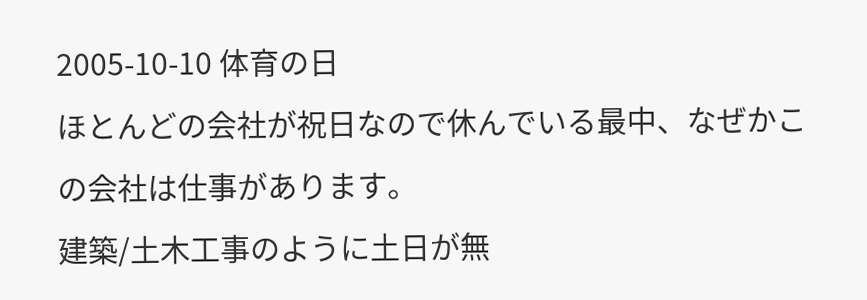2005-10-10 体育の日
ほとんどの会社が祝日なので休んでいる最中、なぜかこの会社は仕事があります。
建築/土木工事のように土日が無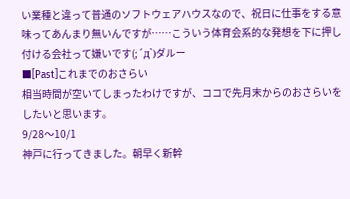い業種と違って普通のソフトウェアハウスなので、祝日に仕事をする意味ってあんまり無いんですが……こういう体育会系的な発想を下に押し付ける会社って嫌いです(;´д`)ダルー
■[Past]これまでのおさらい
相当時間が空いてしまったわけですが、ココで先月末からのおさらいをしたいと思います。
9/28〜10/1
神戸に行ってきました。朝早く新幹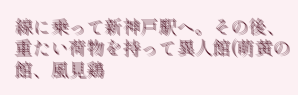線に乗って新神戸駅へ。その後、重たい荷物を持って異人館(萌黄の館、風見鶏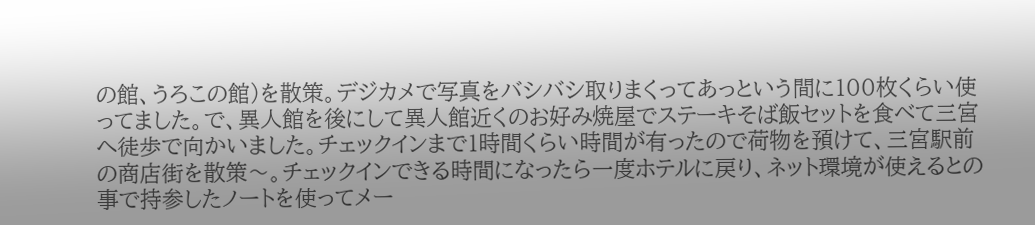の館、うろこの館)を散策。デジカメで写真をバシバシ取りまくってあっという間に100枚くらい使ってました。で、異人館を後にして異人館近くのお好み焼屋でステーキそば飯セットを食べて三宮へ徒歩で向かいました。チェックインまで1時間くらい時間が有ったので荷物を預けて、三宮駅前の商店街を散策〜。チェックインできる時間になったら一度ホテルに戻り、ネット環境が使えるとの事で持参したノートを使ってメー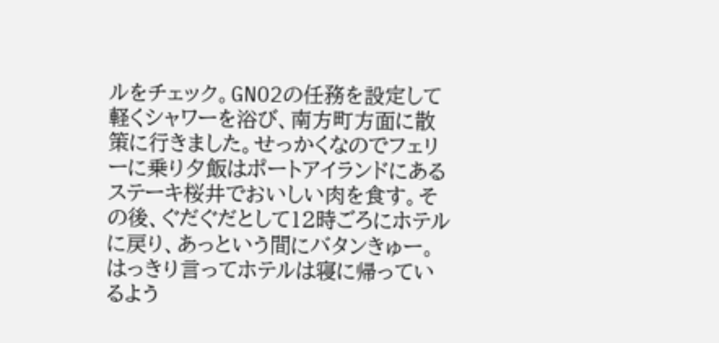ルをチェック。GNO2の任務を設定して軽くシャワーを浴び、南方町方面に散策に行きました。せっかくなのでフェリーに乗り夕飯はポートアイランドにあるステーキ桜井でおいしい肉を食す。その後、ぐだぐだとして12時ごろにホテルに戻り、あっという間にバタンきゅー。はっきり言ってホテルは寝に帰っているよう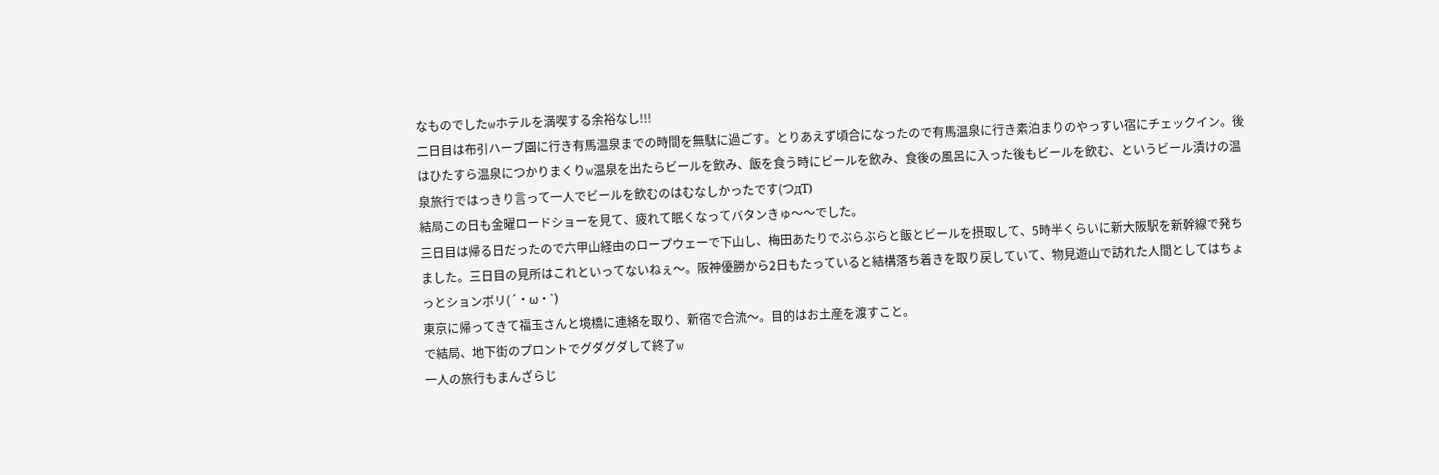なものでしたwホテルを満喫する余裕なし!!!
二日目は布引ハーブ園に行き有馬温泉までの時間を無駄に過ごす。とりあえず頃合になったので有馬温泉に行き素泊まりのやっすい宿にチェックイン。後はひたすら温泉につかりまくりw温泉を出たらビールを飲み、飯を食う時にビールを飲み、食後の風呂に入った後もビールを飲む、というビール漬けの温泉旅行ではっきり言って一人でビールを飲むのはむなしかったです(つдT)
結局この日も金曜ロードショーを見て、疲れて眠くなってバタンきゅ〜〜でした。
三日目は帰る日だったので六甲山経由のロープウェーで下山し、梅田あたりでぶらぶらと飯とビールを摂取して、5時半くらいに新大阪駅を新幹線で発ちました。三日目の見所はこれといってないねぇ〜。阪神優勝から2日もたっていると結構落ち着きを取り戻していて、物見遊山で訪れた人間としてはちょっとションボリ(´・ω・`)
東京に帰ってきて福玉さんと境橋に連絡を取り、新宿で合流〜。目的はお土産を渡すこと。
で結局、地下街のプロントでグダグダして終了w
一人の旅行もまんざらじ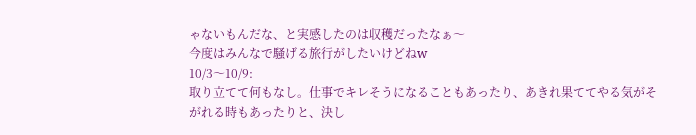ゃないもんだな、と実感したのは収穫だったなぁ〜
今度はみんなで騒げる旅行がしたいけどねw
10/3〜10/9:
取り立てて何もなし。仕事でキレそうになることもあったり、あきれ果ててやる気がそがれる時もあったりと、決し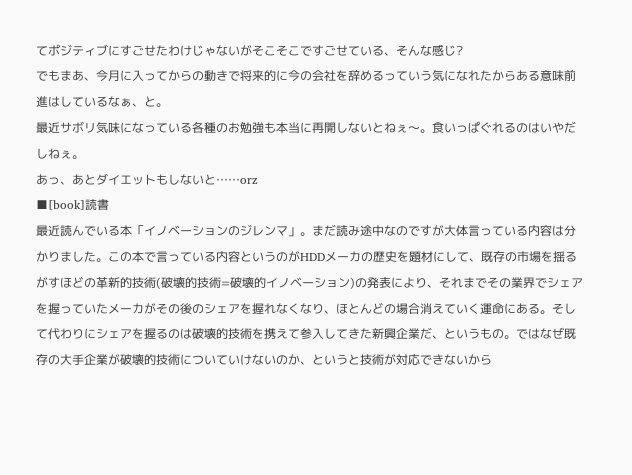てポジティブにすごせたわけじゃないがそこそこですごせている、そんな感じ?
でもまあ、今月に入ってからの動きで将来的に今の会社を辞めるっていう気になれたからある意味前進はしているなぁ、と。
最近サボリ気味になっている各種のお勉強も本当に再開しないとねぇ〜。食いっぱぐれるのはいやだしねぇ。
あっ、あとダイエットもしないと……orz
■[book]読書
最近読んでいる本「イノベーションのジレンマ」。まだ読み途中なのですが大体言っている内容は分かりました。この本で言っている内容というのがHDDメーカの歴史を題材にして、既存の市場を揺るがすほどの革新的技術(破壊的技術=破壊的イノベーション)の発表により、それまでその業界でシェアを握っていたメーカがその後のシェアを握れなくなり、ほとんどの場合消えていく運命にある。そして代わりにシェアを握るのは破壊的技術を携えて参入してきた新興企業だ、というもの。ではなぜ既存の大手企業が破壊的技術についていけないのか、というと技術が対応できないから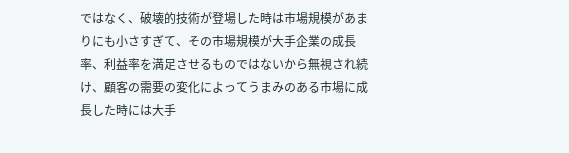ではなく、破壊的技術が登場した時は市場規模があまりにも小さすぎて、その市場規模が大手企業の成長率、利益率を満足させるものではないから無視され続け、顧客の需要の変化によってうまみのある市場に成長した時には大手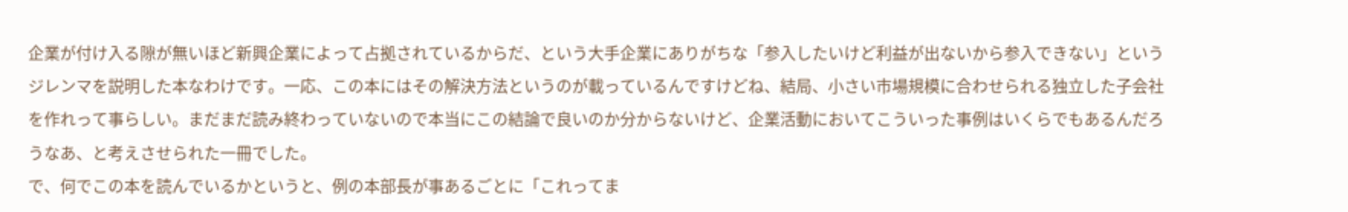企業が付け入る隙が無いほど新興企業によって占拠されているからだ、という大手企業にありがちな「参入したいけど利益が出ないから参入できない」というジレンマを説明した本なわけです。一応、この本にはその解決方法というのが載っているんですけどね、結局、小さい市場規模に合わせられる独立した子会社を作れって事らしい。まだまだ読み終わっていないので本当にこの結論で良いのか分からないけど、企業活動においてこういった事例はいくらでもあるんだろうなあ、と考えさせられた一冊でした。
で、何でこの本を読んでいるかというと、例の本部長が事あるごとに「これってま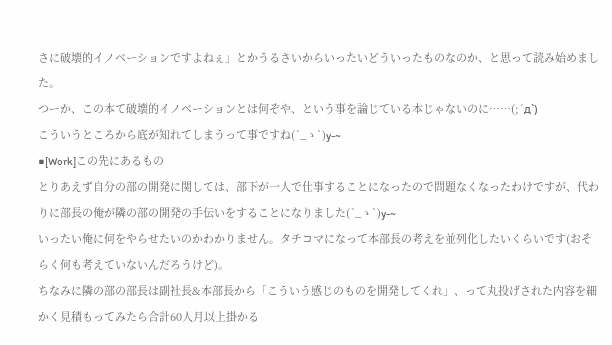さに破壊的イノベーションですよねぇ」とかうるさいからいったいどういったものなのか、と思って読み始めました。
つーか、この本て破壊的イノベーションとは何ぞや、という事を論じている本じゃないのに……(;´д`)
こういうところから底が知れてしまうって事ですね(´_ゝ`)y-~
■[Work]この先にあるもの
とりあえず自分の部の開発に関しては、部下が一人で仕事することになったので問題なくなったわけですが、代わりに部長の俺が隣の部の開発の手伝いをすることになりました(´_ゝ`)y-~
いったい俺に何をやらせたいのかわかりません。タチコマになって本部長の考えを並列化したいくらいです(おそらく何も考えていないんだろうけど)。
ちなみに隣の部の部長は副社長&本部長から「こういう感じのものを開発してくれ」、って丸投げされた内容を細かく見積もってみたら合計60人月以上掛かる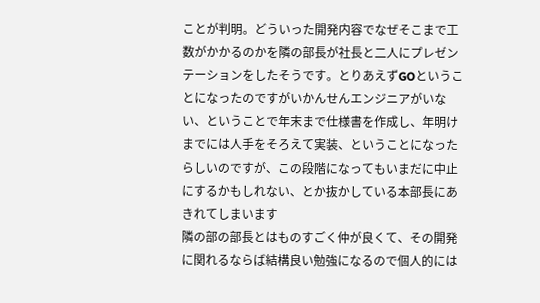ことが判明。どういった開発内容でなぜそこまで工数がかかるのかを隣の部長が社長と二人にプレゼンテーションをしたそうです。とりあえずGOということになったのですがいかんせんエンジニアがいない、ということで年末まで仕様書を作成し、年明けまでには人手をそろえて実装、ということになったらしいのですが、この段階になってもいまだに中止にするかもしれない、とか抜かしている本部長にあきれてしまいます
隣の部の部長とはものすごく仲が良くて、その開発に関れるならば結構良い勉強になるので個人的には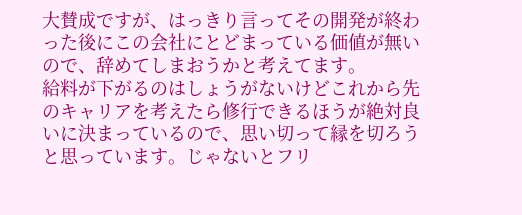大賛成ですが、はっきり言ってその開発が終わった後にこの会社にとどまっている価値が無いので、辞めてしまおうかと考えてます。
給料が下がるのはしょうがないけどこれから先のキャリアを考えたら修行できるほうが絶対良いに決まっているので、思い切って縁を切ろうと思っています。じゃないとフリ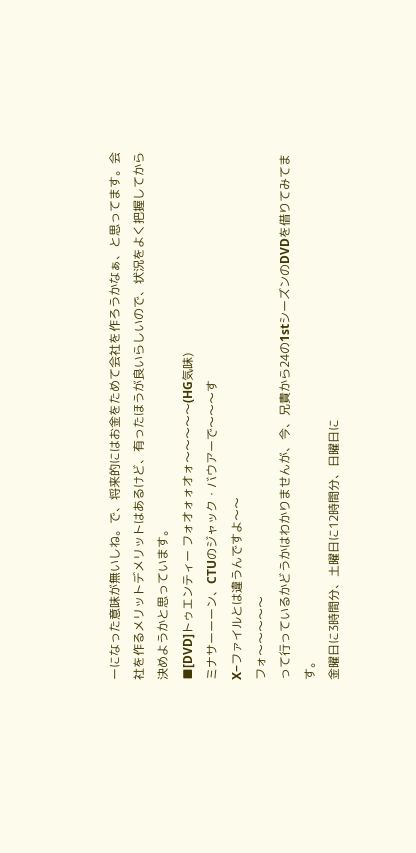ーになった意味が無いしね。で、将来的にはお金をためて会社を作ろうかなぁ、と思ってます。会社を作るメリットデメリットはあるけど、有ったほうが良いらしいので、状況をよく把握してから決めようかと思っています。
■[DVD]トゥエンティー フォオォォオォ〜〜〜〜〜(HG気味)
ミナサーーーン、CTUのジャック・バウアーで〜〜〜す
X−ファイルとは違うんですよ〜〜
フォ〜〜〜〜〜
って行っているかどうかはわかりませんが、今、兄貴から24の1stシーズンのDVDを借りてみてます。
金曜日に3時間分、土曜日に12時間分、日曜日に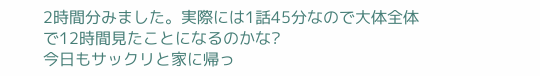2時間分みました。実際には1話45分なので大体全体で12時間見たことになるのかな?
今日もサックリと家に帰っ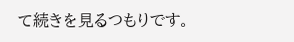て続きを見るつもりです。